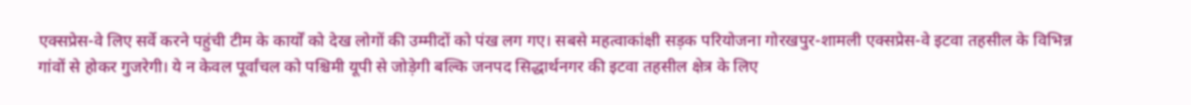एक्सप्रेस-वे लिए सर्वे करने पहुंची टीम के कार्यों को देख लोगों की उम्मीदों को पंख लग गए। सबसे महत्वाकांक्षी सड़क परियोजना गोरखपुर-शामली एक्सप्रेस-वे इटवा तहसील के विभिन्न गांवों से होकर गुजरेगी। ये न केवल पूर्वांचल को पश्चिमी यूपी से जोड़ेगी बल्कि जनपद सिद्धार्थनगर की इटवा तहसील क्षेत्र के लिए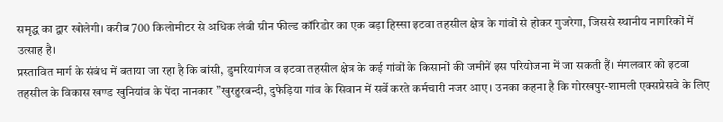समृद्ध का द्वार खोलेगी। करीब 700 किलोमीटर से अधिक लंबी ग्रीन फील्ड कॉरिडोर का एक बड़ा हिस्सा इटवा तहसील क्षेत्र के गांवों से होकर गुजरेगा, जिससे स्थानीय नागरिकों में उत्साह है।
प्रस्तावित मार्ग के संबंध में बताया जा रहा है कि बांसी, डुमरियागंज व इटवा तहसील क्षेत्र के कई गांवों के किसानों की जमीनें इस परियोजना में जा सकती हैं। मंगलवार को इटवा तहसील के विकास खण्ड खुनियांव के पेंदा नानकार ”खुरहुरबन्दी, दुफेड़िया गांव के सिवान में सर्वे करते कर्मचारी नजर आए। उनका कहना है कि गोरखपुर-शामली एक्सप्रेसवे के लिए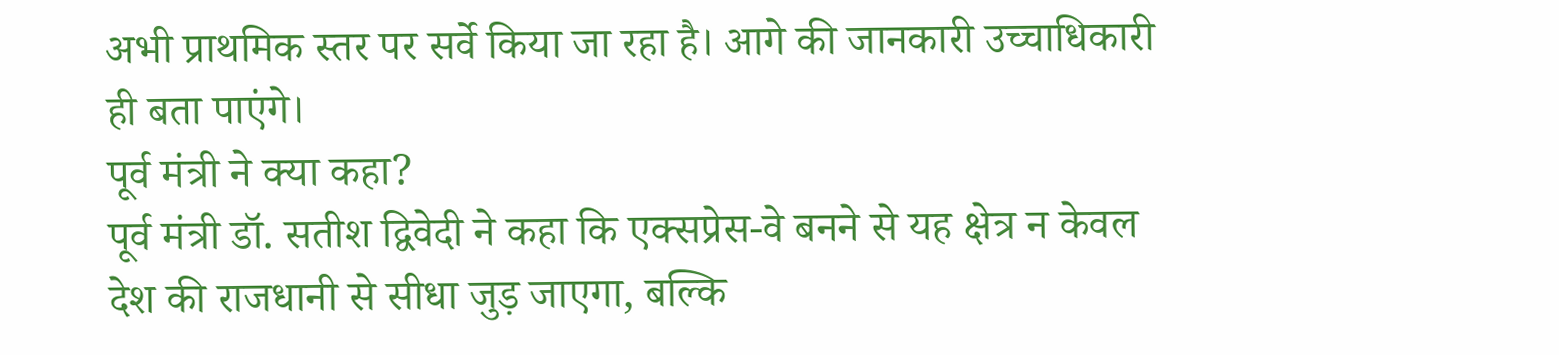अभी प्राथमिक स्तर पर सर्वे किया जा रहा है। आगे की जानकारी उच्चाधिकारी ही बता पाएंगे।
पूर्व मंत्री ने क्या कहा?
पूर्व मंत्री डॉ. सतीश द्विवेदी ने कहा कि एक्सप्रेस-वे बनने से यह क्षेत्र न केवल देश की राजधानी से सीधा जुड़ जाएगा, बल्कि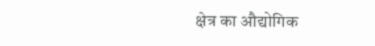क्षेत्र का औद्योगिक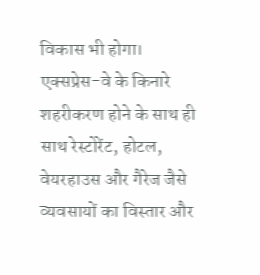विकास भी होगा। एक्सप्रेस-वे के किनारे शहरीकरण होने के साथ ही साथ रेस्टोरेंट, होटल, वेयरहाउस और गैरेज जैसे व्यवसायों का विस्तार और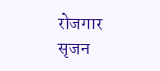रोजगार सृजन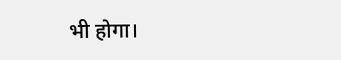भी होगा।